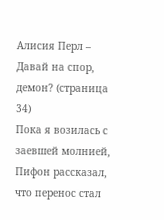Алисия Перл – Давай на спор, демон? (страница 34)
Пока я возилась с заевшей молнией, Пифон рассказал, что перенос стал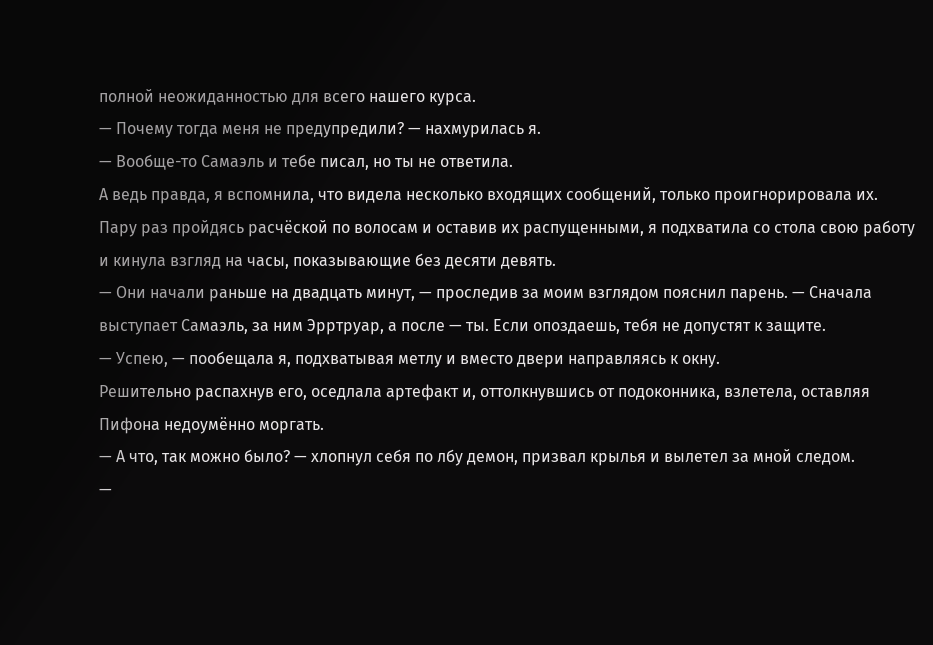полной неожиданностью для всего нашего курса.
— Почему тогда меня не предупредили? — нахмурилась я.
— Вообще-то Самаэль и тебе писал, но ты не ответила.
А ведь правда, я вспомнила, что видела несколько входящих сообщений, только проигнорировала их.
Пару раз пройдясь расчёской по волосам и оставив их распущенными, я подхватила со стола свою работу и кинула взгляд на часы, показывающие без десяти девять.
— Они начали раньше на двадцать минут, — проследив за моим взглядом пояснил парень. — Сначала выступает Самаэль, за ним Эрртруар, а после — ты. Если опоздаешь, тебя не допустят к защите.
— Успею, — пообещала я, подхватывая метлу и вместо двери направляясь к окну.
Решительно распахнув его, оседлала артефакт и, оттолкнувшись от подоконника, взлетела, оставляя Пифона недоумённо моргать.
— А что, так можно было? — хлопнул себя по лбу демон, призвал крылья и вылетел за мной следом.
—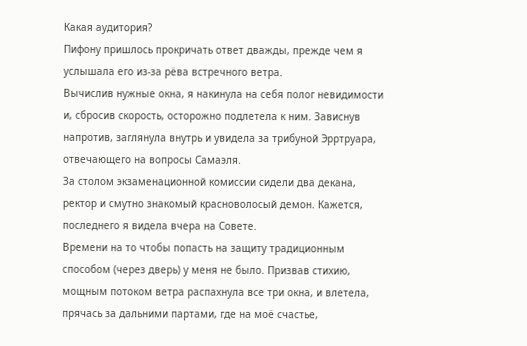Какая аудитория?
Пифону пришлось прокричать ответ дважды, прежде чем я услышала его из-за рёва встречного ветра.
Вычислив нужные окна, я накинула на себя полог невидимости и, сбросив скорость, осторожно подлетела к ним. Зависнув напротив, заглянула внутрь и увидела за трибуной Эрртруара, отвечающего на вопросы Самаэля.
За столом экзаменационной комиссии сидели два декана, ректор и смутно знакомый красноволосый демон. Кажется, последнего я видела вчера на Совете.
Времени на то чтобы попасть на защиту традиционным способом (через дверь) у меня не было. Призвав стихию, мощным потоком ветра распахнула все три окна, и влетела, прячась за дальними партами, где на моё счастье,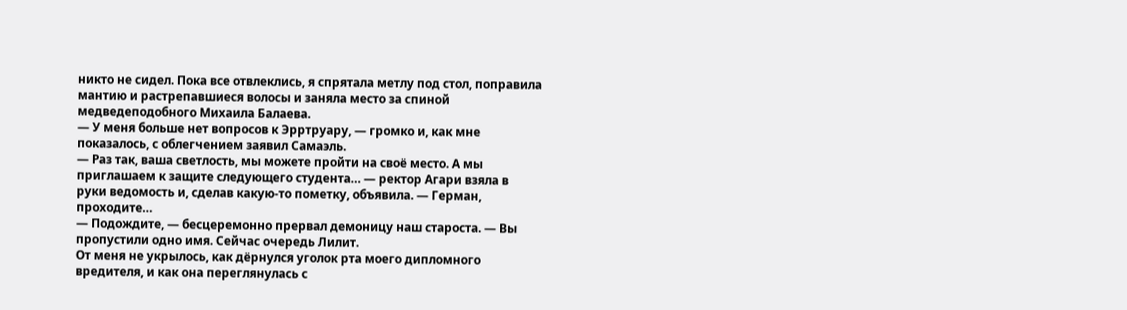никто не сидел. Пока все отвлеклись, я спрятала метлу под стол, поправила мантию и растрепавшиеся волосы и заняла место за спиной медведеподобного Михаила Балаева.
— У меня больше нет вопросов к Эрртруару, — громко и, как мне показалось, с облегчением заявил Самаэль.
— Раз так, ваша светлость, мы можете пройти на своё место. А мы приглашаем к защите следующего студента… — ректор Агари взяла в руки ведомость и, сделав какую-то пометку, объявила. — Герман, проходите…
— Подождите, — бесцеремонно прервал демоницу наш староста. — Вы пропустили одно имя. Сейчас очередь Лилит.
От меня не укрылось, как дёрнулся уголок рта моего дипломного вредителя, и как она переглянулась с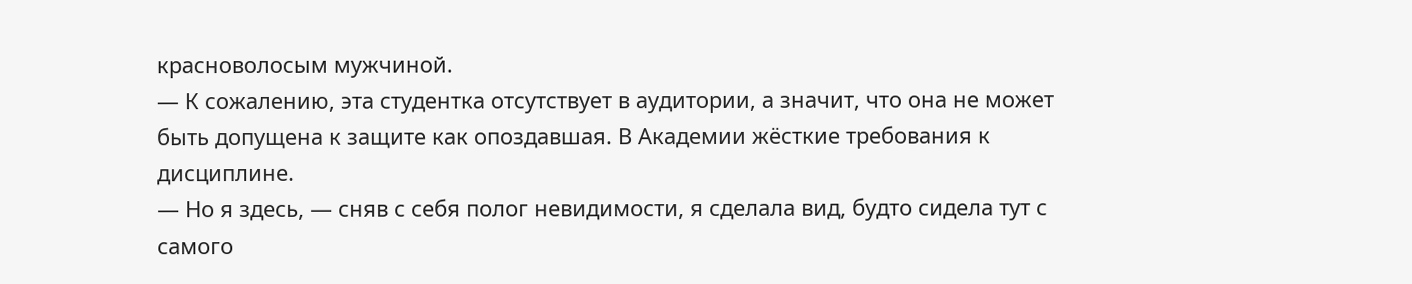красноволосым мужчиной.
— К сожалению, эта студентка отсутствует в аудитории, а значит, что она не может быть допущена к защите как опоздавшая. В Академии жёсткие требования к дисциплине.
— Но я здесь, — сняв с себя полог невидимости, я сделала вид, будто сидела тут с самого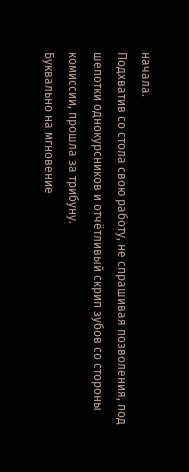начала.
Подхватив со стола свою работу, не спрашивая позволения, под шепотки однокурсников и отчётливый скрип зубов со стороны комиссии, прошла за трибуну.
Буквально на мгновение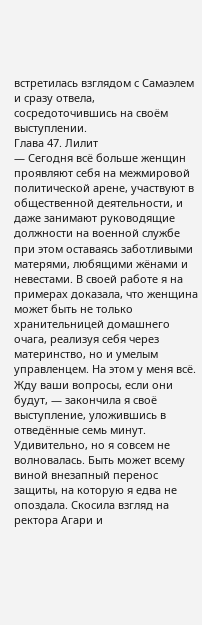встретилась взглядом с Самаэлем и сразу отвела, сосредоточившись на своём выступлении.
Глава 47. Лилит
— Сегодня всё больше женщин проявляют себя на межмировой политической арене, участвуют в общественной деятельности, и даже занимают руководящие должности на военной службе при этом оставаясь заботливыми матерями, любящими жёнами и невестами. В своей работе я на примерах доказала, что женщина может быть не только хранительницей домашнего очага, реализуя себя через материнство, но и умелым управленцем. На этом у меня всё. Жду ваши вопросы, если они будут, — закончила я своё выступление, уложившись в отведённые семь минут.
Удивительно, но я совсем не волновалась. Быть может всему виной внезапный перенос защиты, на которую я едва не опоздала. Скосила взгляд на ректора Агари и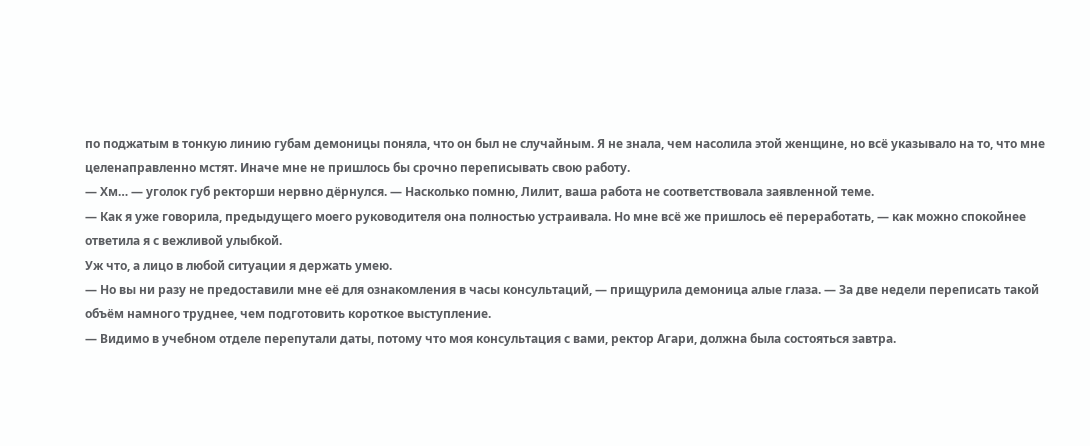по поджатым в тонкую линию губам демоницы поняла, что он был не случайным. Я не знала, чем насолила этой женщине, но всё указывало на то, что мне целенаправленно мстят. Иначе мне не пришлось бы срочно переписывать свою работу.
— Хм… — уголок губ ректорши нервно дёрнулся. — Насколько помню, Лилит, ваша работа не соответствовала заявленной теме.
— Как я уже говорила, предыдущего моего руководителя она полностью устраивала. Но мне всё же пришлось её переработать, — как можно спокойнее ответила я с вежливой улыбкой.
Уж что, а лицо в любой ситуации я держать умею.
— Но вы ни разу не предоставили мне её для ознакомления в часы консультаций, — прищурила демоница алые глаза. — За две недели переписать такой объём намного труднее, чем подготовить короткое выступление.
— Видимо в учебном отделе перепутали даты, потому что моя консультация с вами, ректор Агари, должна была состояться завтра.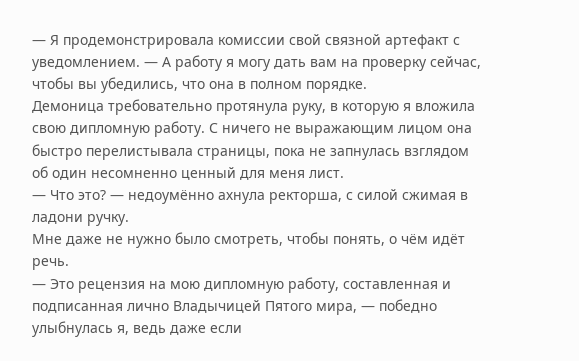— Я продемонстрировала комиссии свой связной артефакт с уведомлением. — А работу я могу дать вам на проверку сейчас, чтобы вы убедились, что она в полном порядке.
Демоница требовательно протянула руку, в которую я вложила свою дипломную работу. С ничего не выражающим лицом она быстро перелистывала страницы, пока не запнулась взглядом об один несомненно ценный для меня лист.
— Что это? — недоумённо ахнула ректорша, с силой сжимая в ладони ручку.
Мне даже не нужно было смотреть, чтобы понять, о чём идёт речь.
— Это рецензия на мою дипломную работу, составленная и подписанная лично Владычицей Пятого мира, — победно улыбнулась я, ведь даже если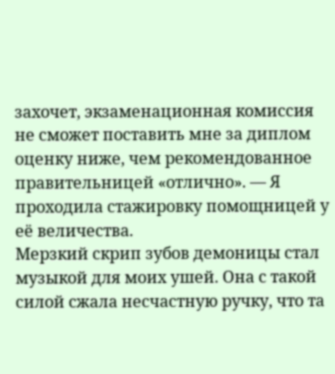захочет, экзаменационная комиссия не сможет поставить мне за диплом оценку ниже, чем рекомендованное правительницей «отлично». — Я проходила стажировку помощницей у её величества.
Мерзкий скрип зубов демоницы стал музыкой для моих ушей. Она с такой силой сжала несчастную ручку, что та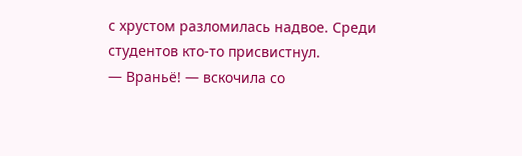с хрустом разломилась надвое. Среди студентов кто-то присвистнул.
— Враньё! — вскочила со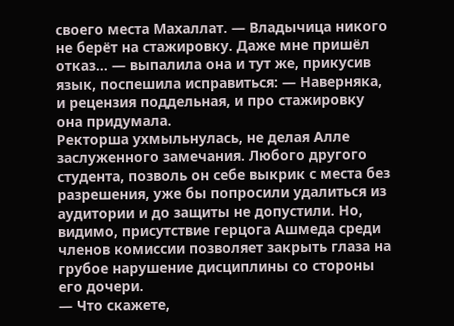своего места Махаллат. — Владычица никого не берёт на стажировку. Даже мне пришёл отказ… — выпалила она и тут же, прикусив язык, поспешила исправиться: — Наверняка, и рецензия поддельная, и про стажировку она придумала.
Ректорша ухмыльнулась, не делая Алле заслуженного замечания. Любого другого студента, позволь он себе выкрик с места без разрешения, уже бы попросили удалиться из аудитории и до защиты не допустили. Но, видимо, присутствие герцога Ашмеда среди членов комиссии позволяет закрыть глаза на грубое нарушение дисциплины со стороны его дочери.
— Что скажете,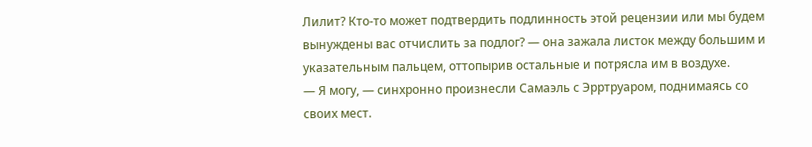Лилит? Кто-то может подтвердить подлинность этой рецензии или мы будем вынуждены вас отчислить за подлог? — она зажала листок между большим и указательным пальцем, оттопырив остальные и потрясла им в воздухе.
— Я могу, — синхронно произнесли Самаэль с Эрртруаром, поднимаясь со своих мест.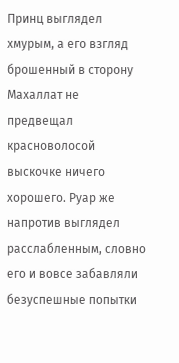Принц выглядел хмурым, а его взгляд брошенный в сторону Махаллат не предвещал красноволосой выскочке ничего хорошего. Руар же напротив выглядел расслабленным, словно его и вовсе забавляли безуспешные попытки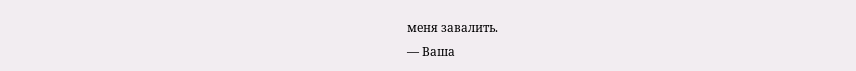меня завалить.
— Ваша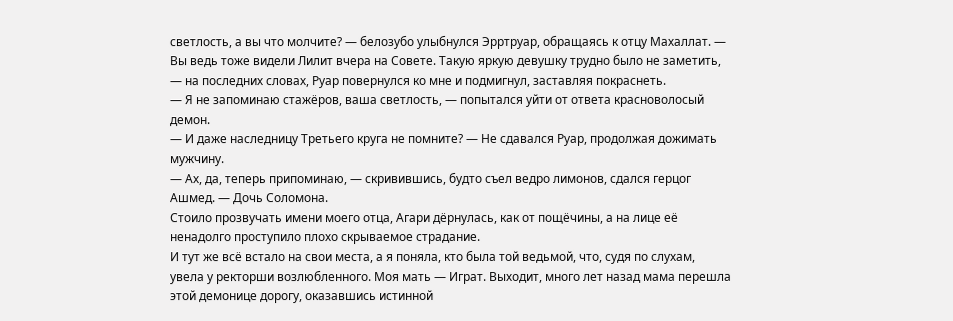светлость, а вы что молчите? — белозубо улыбнулся Эрртруар, обращаясь к отцу Махаллат. — Вы ведь тоже видели Лилит вчера на Совете. Такую яркую девушку трудно было не заметить, — на последних словах, Руар повернулся ко мне и подмигнул, заставляя покраснеть.
— Я не запоминаю стажёров, ваша светлость, — попытался уйти от ответа красноволосый демон.
— И даже наследницу Третьего круга не помните? — Не сдавался Руар, продолжая дожимать мужчину.
— Ах, да, теперь припоминаю, — скривившись, будто съел ведро лимонов, сдался герцог Ашмед. — Дочь Соломона.
Стоило прозвучать имени моего отца, Агари дёрнулась, как от пощёчины, а на лице её ненадолго проступило плохо скрываемое страдание.
И тут же всё встало на свои места, а я поняла, кто была той ведьмой, что, судя по слухам, увела у ректорши возлюбленного. Моя мать — Играт. Выходит, много лет назад мама перешла этой демонице дорогу, оказавшись истинной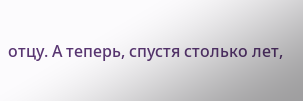отцу. А теперь, спустя столько лет,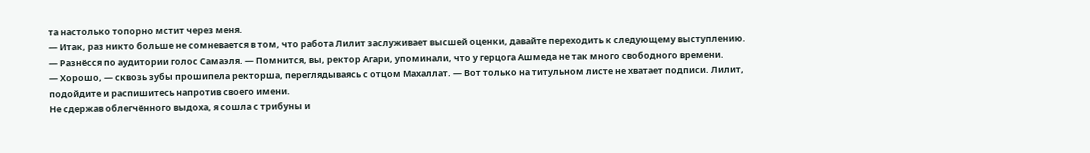та настолько топорно мстит через меня.
— Итак, раз никто больше не сомневается в том, что работа Лилит заслуживает высшей оценки, давайте переходить к следующему выступлению. — Разнёсся по аудитории голос Самаэля. — Помнится, вы, ректор Агари, упоминали, что у герцога Ашмеда не так много свободного времени.
— Хорошо, — сквозь зубы прошипела ректорша, переглядываясь с отцом Махаллат. — Вот только на титульном листе не хватает подписи. Лилит, подойдите и распишитесь напротив своего имени.
Не сдержав облегчённого выдоха, я сошла с трибуны и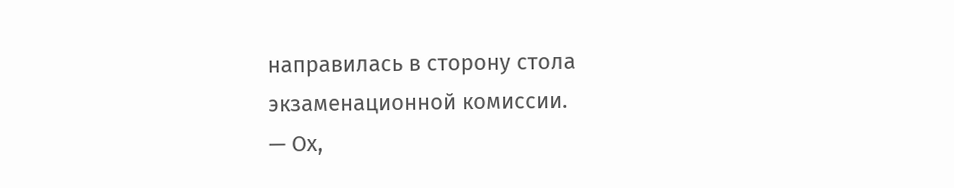направилась в сторону стола экзаменационной комиссии.
— Ох,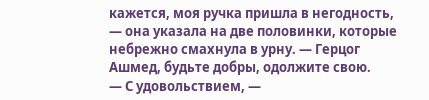кажется, моя ручка пришла в негодность, — она указала на две половинки, которые небрежно смахнула в урну. — Герцог Ашмед, будьте добры, одолжите свою.
— С удовольствием, —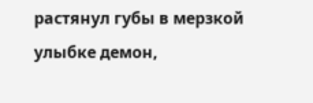растянул губы в мерзкой улыбке демон,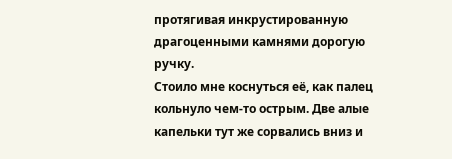протягивая инкрустированную драгоценными камнями дорогую ручку.
Стоило мне коснуться её, как палец кольнуло чем-то острым. Две алые капельки тут же сорвались вниз и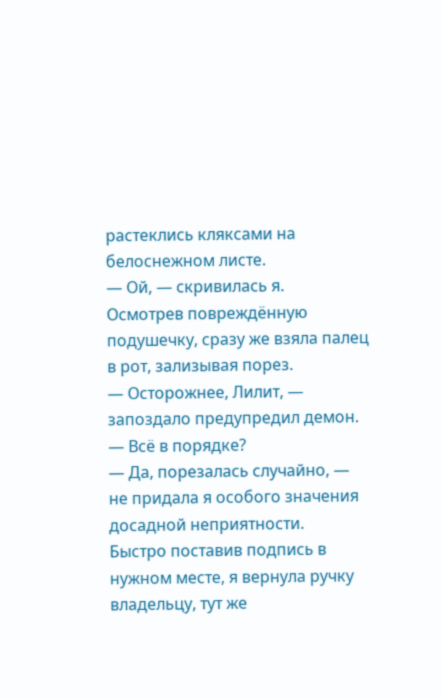растеклись кляксами на белоснежном листе.
— Ой, — скривилась я.
Осмотрев повреждённую подушечку, сразу же взяла палец в рот, зализывая порез.
— Осторожнее, Лилит, — запоздало предупредил демон. — Всё в порядке?
— Да, порезалась случайно, — не придала я особого значения досадной неприятности.
Быстро поставив подпись в нужном месте, я вернула ручку владельцу, тут же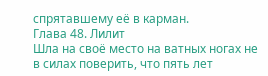спрятавшему её в карман.
Глава 48. Лилит
Шла на своё место на ватных ногах не в силах поверить, что пять лет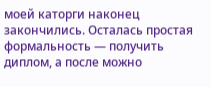моей каторги наконец закончились. Осталась простая формальность — получить диплом, а после можно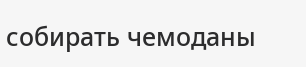собирать чемоданы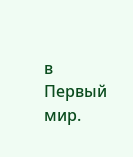в Первый мир.